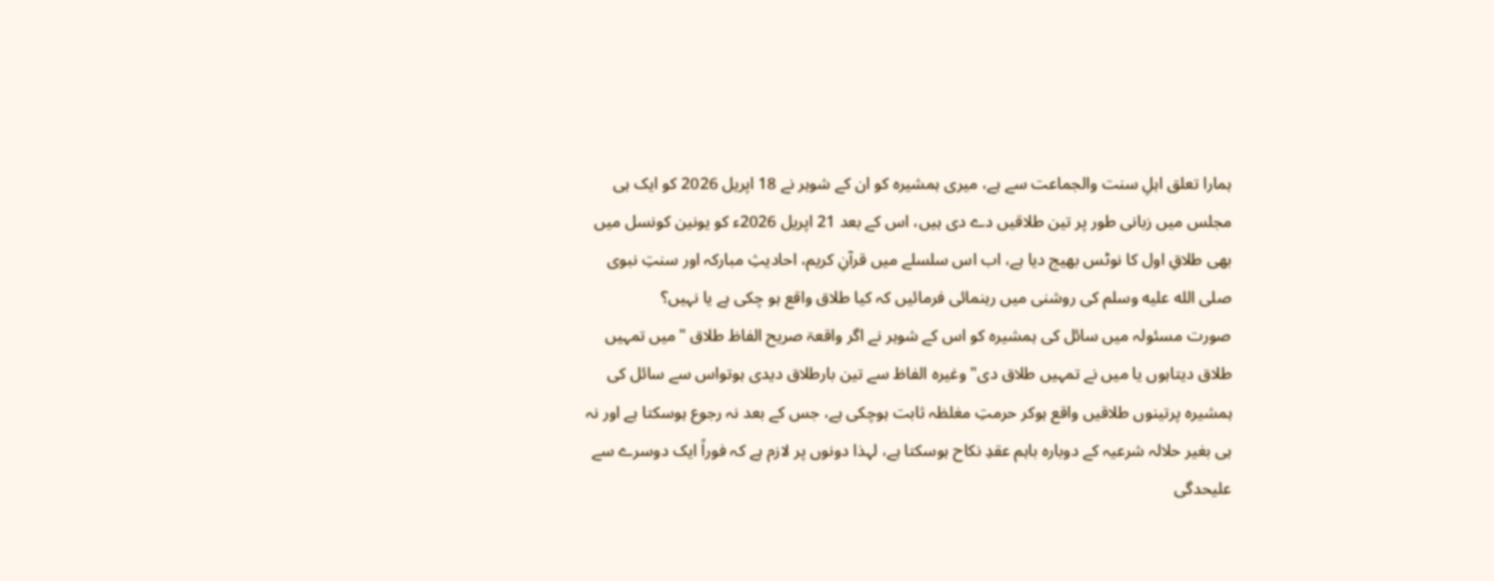ہمارا تعلق اہلِ سنت والجماعت سے ہے، میری ہمشیرہ کو ان کے شوہر نے 18 اپریل 2026 کو ایک ہی مجلس میں زبانی طور پر تین طلاقیں دے دی ہیں، اس کے بعد 21 اپریل 2026ء کو یونین کونسل میں بھی طلاقِ اول کا نوٹس بھیج دیا ہے، اب اس سلسلے میں قرآنِ کریم، احادیثِ مبارکہ اور سنتِ نبوی صلى الله عليه وسلم کی روشنی میں رہنمائی فرمائیں کہ کیا طلاق واقع ہو چکی ہے یا نہیں؟
صورت مسئولہ میں سائل کی ہمشیرہ کو اس کے شوہر نے اگر واقعۃ صریح الفاظ طلاق "میں تمہیں طلاق دیتاہوں یا میں نے تمہیں طلاق دی" وغیرہ الفاظ سے تین بارطلاق دیدی ہوتواس سے سائل کی ہمشیرہ پرتینوں طلاقیں واقع ہوکر حرمتِ مغلظہ ثابت ہوچکی ہے، جس کے بعد نہ رجوع ہوسکتا ہے اور نہ ہی بغیر حلالہ شرعیہ کے دوبارہ باہم عقدِ نکاح ہوسکتا ہے، لہذا دونوں پر لازم ہے کہ فوراً ایک دوسرے سے علیحدگی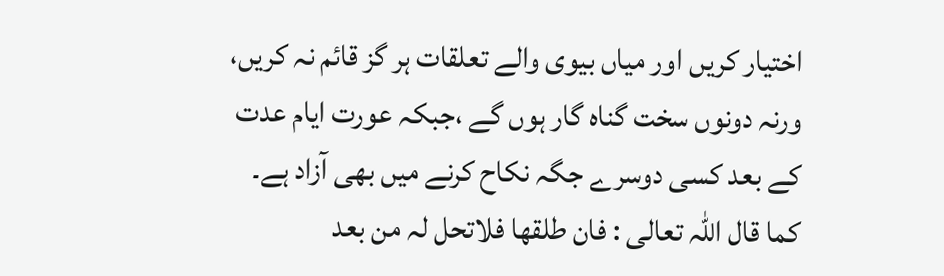اختیار کریں اور میاں بیوی والے تعلقات ہر گز قائم نہ کریں، ورنہ دونوں سخت گناہ گار ہوں گے ،جبکہ عورت ایام عدت کے بعد کسی دوسرے جگہ نکاح کرنے میں بھی آزاد ہے۔
کما قال اللہ تعالی : فان طلقھا فلاتحل لہ من بعد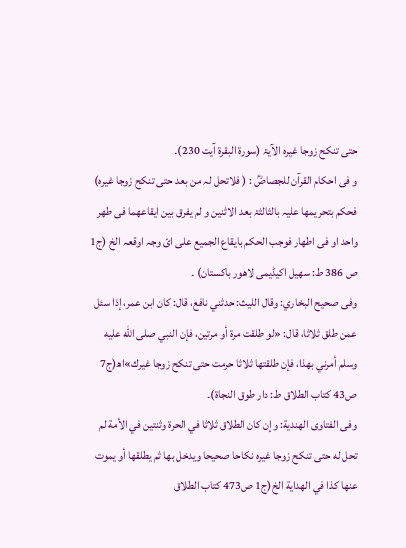حتی تنکح زوجا غیرہ الآیۃ (سورۃ البقرۃ آیت 230)۔
و فی احکام القرآن للجصاصؒ : ( فلاتحل لہ من بعد حتی تنکح زوجا غیرہ) فحکم بتحریمھا علیہ بالثالثۃ بعد الاثنین و لم یفرق بین ایقاعھما فی طھر واحد او فی اطھار فوجب الحکم بایقاع الجمیع علی ایّ وجہ اوقعہ الخ (ج1 ص 386 ط: سھیل اکیڈیمی لاھور باکستان) ۔
وفی صحيح البخاري: وقال الليث: حدثني نافع، قال: كان ابن عمر، إذا سئل عمن طلق ثلاثا، قال: «لو طلقت مرة أو مرتين، فإن النبي صلى الله عليه وسلم أمرني بهذا، فإن طلقتها ثلاثا حرمت حتى تنكح زوجا غيرك»اھ(ج7 ص43 کتاب الطلاق ط: دار طوق النجاۃ)۔
وفی الفتاوى الهندية: وإن كان الطلاق ثلاثا في الحرة وثنتين في الأمة لم تحل له حتى تنكح زوجا غيره نكاحا صحيحا ويدخل بها ثم يطلقها أو يموت عنها كذا في الهداية الخ(ج1 ص473 کتاب الطلاق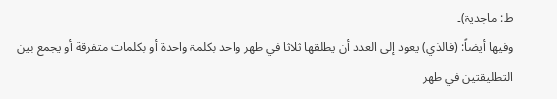ط: ماجدیۃ)۔
وفیھا أیضاً: (فالذي) يعود إلى العدد أن يطلقها ثلاثا في طهر واحد بکلمۃ واحدۃ أو بكلمات متفرقة أو يجمع بين التطليقتين في طهر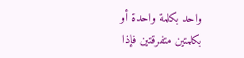واحد بكلمة واحدة أو بكلمتين متفرقتين فإذا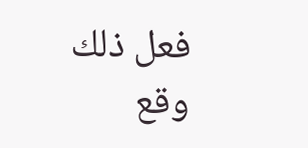فعل ذلك وقع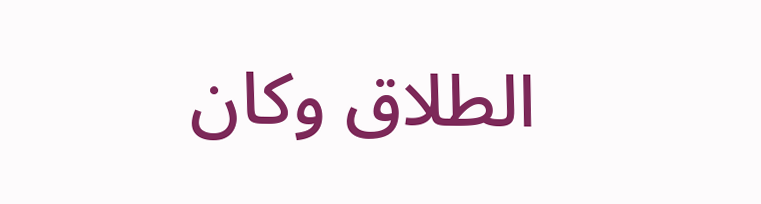الطلاق وكان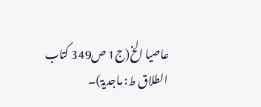عاصيا الخ(ج1 ص349 کتاب الطلاق ط: ماجدیۃ)۔